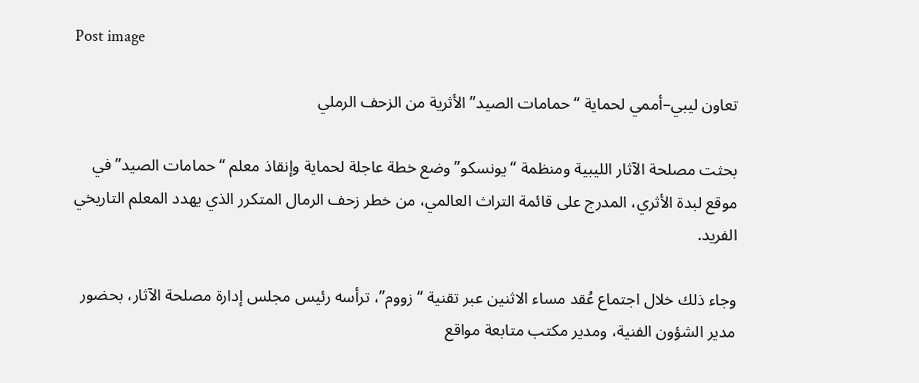Post image

تعاون ليبي–أممي لحماية “حمامات الصيد” الأثرية من الزحف الرملي

بحثت مصلحة الآثار الليبية ومنظمة “يونسكو” وضع خطة عاجلة لحماية وإنقاذ معلم “حمامات الصيد” في موقع لبدة الأثري، المدرج على قائمة التراث العالمي، من خطر زحف الرمال المتكرر الذي يهدد المعلم التاريخي الفريد.

وجاء ذلك خلال اجتماع عُقد مساء الاثنين عبر تقنية “زووم”، ترأسه رئيس مجلس إدارة مصلحة الآثار، بحضور مدير الشؤون الفنية، ومدير مكتب متابعة مواقع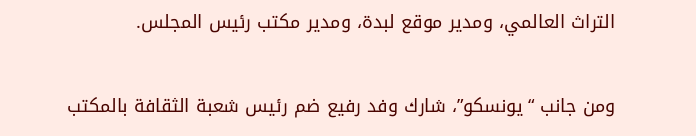التراث العالمي، ومدير موقع لبدة، ومدير مكتب رئيس المجلس.

ومن جانب “يونسكو”، شارك وفد رفيع ضم رئيس شعبة الثقافة بالمكتب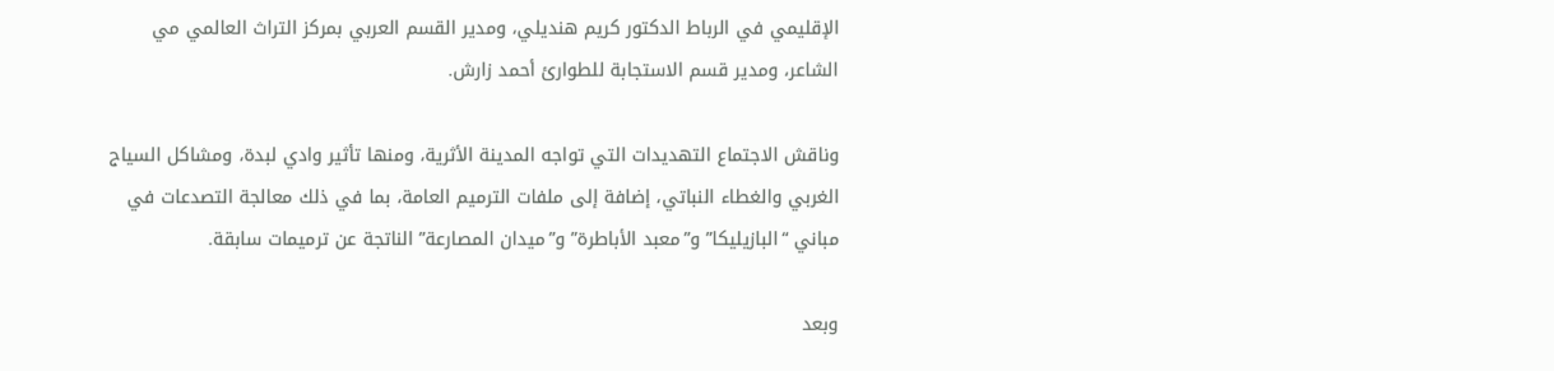الإقليمي في الرباط الدكتور كريم هنديلي، ومدير القسم العربي بمركز التراث العالمي مي الشاعر، ومدير قسم الاستجابة للطوارئ أحمد زارش.

وناقش الاجتماع التهديدات التي تواجه المدينة الأثرية، ومنها تأثير وادي لبدة، ومشاكل السياج الغربي والغطاء النباتي، إضافة إلى ملفات الترميم العامة، بما في ذلك معالجة التصدعات في مباني “البازيليكا” و”معبد الأباطرة” و”ميدان المصارعة” الناتجة عن ترميمات سابقة.

وبعد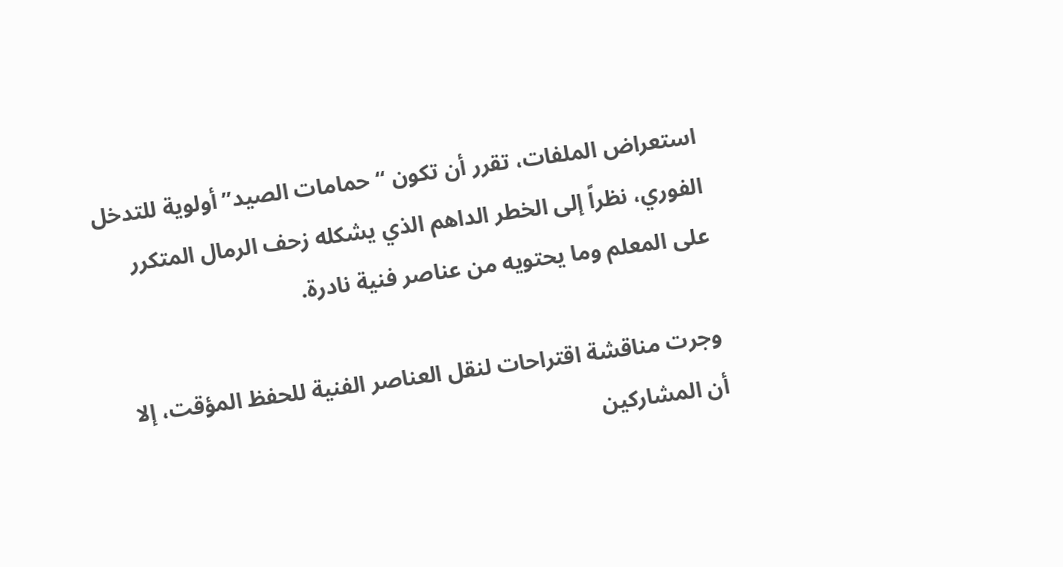استعراض الملفات، تقرر أن تكون “حمامات الصيد” أولوية للتدخل الفوري، نظراً إلى الخطر الداهم الذي يشكله زحف الرمال المتكرر على المعلم وما يحتويه من عناصر فنية نادرة.

وجرت مناقشة اقتراحات لنقل العناصر الفنية للحفظ المؤقت، إلا أن المشاركين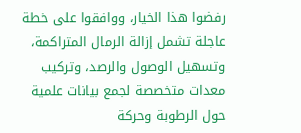رفضوا هذا الخيار، ووافقوا على خطة عاجلة تشمل إزالة الرمال المتراكمة، وتسهيل الوصول والرصد، وتركيب معدات متخصصة لجمع بيانات علمية حول الرطوبة وحركة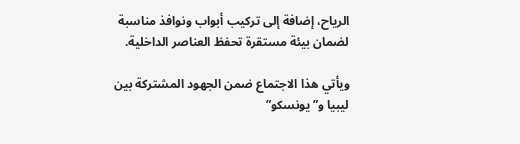الرياح، إضافة إلى تركيب أبواب ونوافذ مناسبة لضمان بيئة مستقرة تحفظ العناصر الداخلية.

ويأتي هذا الاجتماع ضمن الجهود المشتركة بين ليبيا و”يونسكو”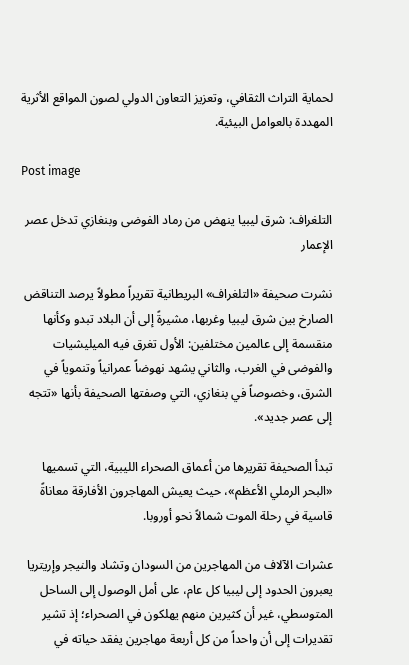لحماية التراث الثقافي، وتعزيز التعاون الدولي لصون المواقع الأثرية المهددة بالعوامل البيئية.

Post image

التلغراف: شرق ليبيا ينهض من رماد الفوضى وبنغازي تدخل عصر الإعمار

نشرت صحيفة «التلغراف» البريطانية تقريراً مطولاً يرصد التناقض الصارخ بين شرق ليبيا وغربها، مشيرةً إلى أن البلاد تبدو وكأنها منقسمة إلى عالمين مختلفين: الأول تغرق فيه الميليشيات والفوضى في الغرب، والثاني يشهد نهوضاً عمرانياً وتنموياً في الشرق، وخصوصاً في بنغازي، التي وصفتها الصحيفة بأنها «تتجه إلى عصر جديد».

تبدأ الصحيفة تقريرها من أعماق الصحراء الليبية، التي تسميها «البحر الرملي الأعظم»، حيث يعيش المهاجرون الأفارقة معاناةً قاسية في رحلة الموت شمالاً نحو أوروبا.

عشرات الآلاف من المهاجرين من السودان وتشاد والنيجر وإريتريا يعبرون الحدود إلى ليبيا كل عام، على أمل الوصول إلى الساحل المتوسطي، غير أن كثيرين منهم يهلكون في الصحراء؛ إذ تشير تقديرات إلى أن واحداً من كل أربعة مهاجرين يفقد حياته في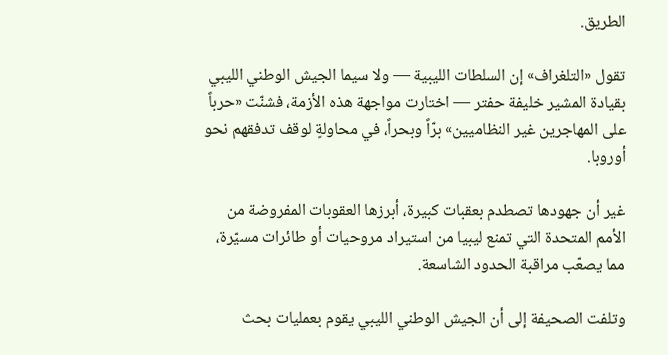الطريق.

تقول «التلغراف» إن السلطات الليبية — ولا سيما الجيش الوطني الليبي بقيادة المشير خليفة حفتر — اختارت مواجهة هذه الأزمة، فشنّت «حرباً على المهاجرين غير النظاميين» برّاً وبحراً، في محاولةٍ لوقف تدفقهم نحو أوروبا.

غير أن جهودها تصطدم بعقبات كبيرة، أبرزها العقوبات المفروضة من الأمم المتحدة التي تمنع ليبيا من استيراد مروحيات أو طائرات مسيّرة، مما يصعّب مراقبة الحدود الشاسعة.

وتلفت الصحيفة إلى أن الجيش الوطني الليبي يقوم بعمليات بحث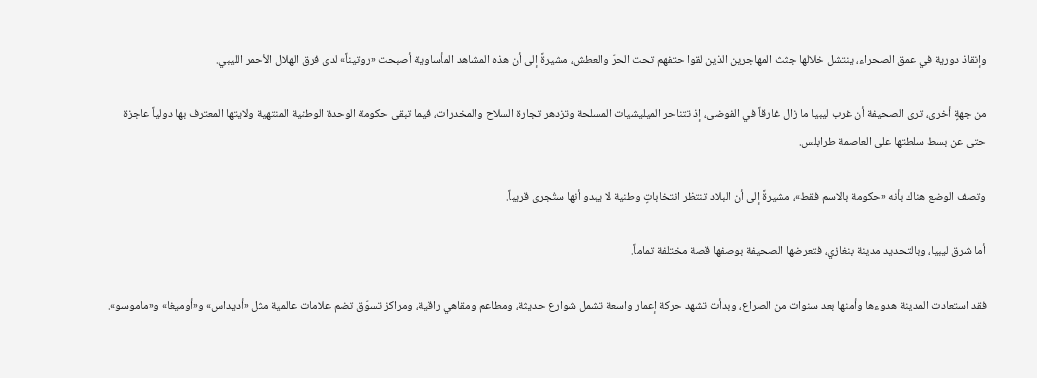وإنقاذ دورية في عمق الصحراء، ينتشل خلالها جثث المهاجرين الذين لقوا حتفهم تحت الحرّ والعطش، مشيرةً إلى أن هذه المشاهد المأساوية أصبحت «روتيناً» لدى فرق الهلال الأحمر الليبي.

من جهةٍ أخرى، ترى الصحيفة أن غرب ليبيا ما زال غارقاً في الفوضى، إذ تتناحر الميليشيات المسلحة وتزدهر تجارة السلاح والمخدرات، فيما تبقى حكومة الوحدة الوطنية المنتهية ولايتها المعترف بها دولياً عاجزة حتى عن بسط سلطتها على العاصمة طرابلس.

وتصف الوضع هناك بأنه «حكومة بالاسم فقط»، مشيرةً إلى أن البلاد تنتظر انتخاباتٍ وطنية لا يبدو أنها ستُجرى قريباً.

أما شرق ليبيا، وبالتحديد مدينة بنغازي، فتعرضها الصحيفة بوصفها قصة مختلفة تماماً.

فقد استعادت المدينة هدوءها وأمنها بعد سنوات من الصراع، وبدأت تشهد حركة إعمار واسعة تشمل شوارع حديثة، ومطاعم ومقاهي راقية، ومراكز تسوّق تضم علامات عالمية مثل «أديداس» و«أوميغا» و«ماموسو».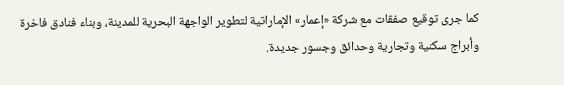كما جرى توقيع صفقات مع شركة «إعمار» الإماراتية لتطوير الواجهة البحرية للمدينة، وبناء فنادق فاخرة وأبراج سكنية وتجارية وحدائق وجسور جديدة.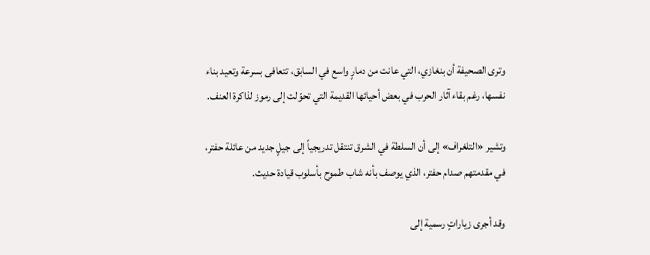وترى الصحيفة أن بنغازي، التي عانت من دمارٍ واسع في السابق، تتعافى بسرعة وتعيد بناء نفسها، رغم بقاء آثار الحرب في بعض أحيائها القديمة التي تحوّلت إلى رموز لذاكرة العنف.

وتشير «التلغراف» إلى أن السلطة في الشرق تنتقل تدريجياً إلى جيلٍ جديد من عائلة حفتر، في مقدمتهم صدام حفتر، الذي يوصف بأنه شاب طموح بأسلوب قيادة حديث.

وقد أجرى زياراتٍ رسمية إلى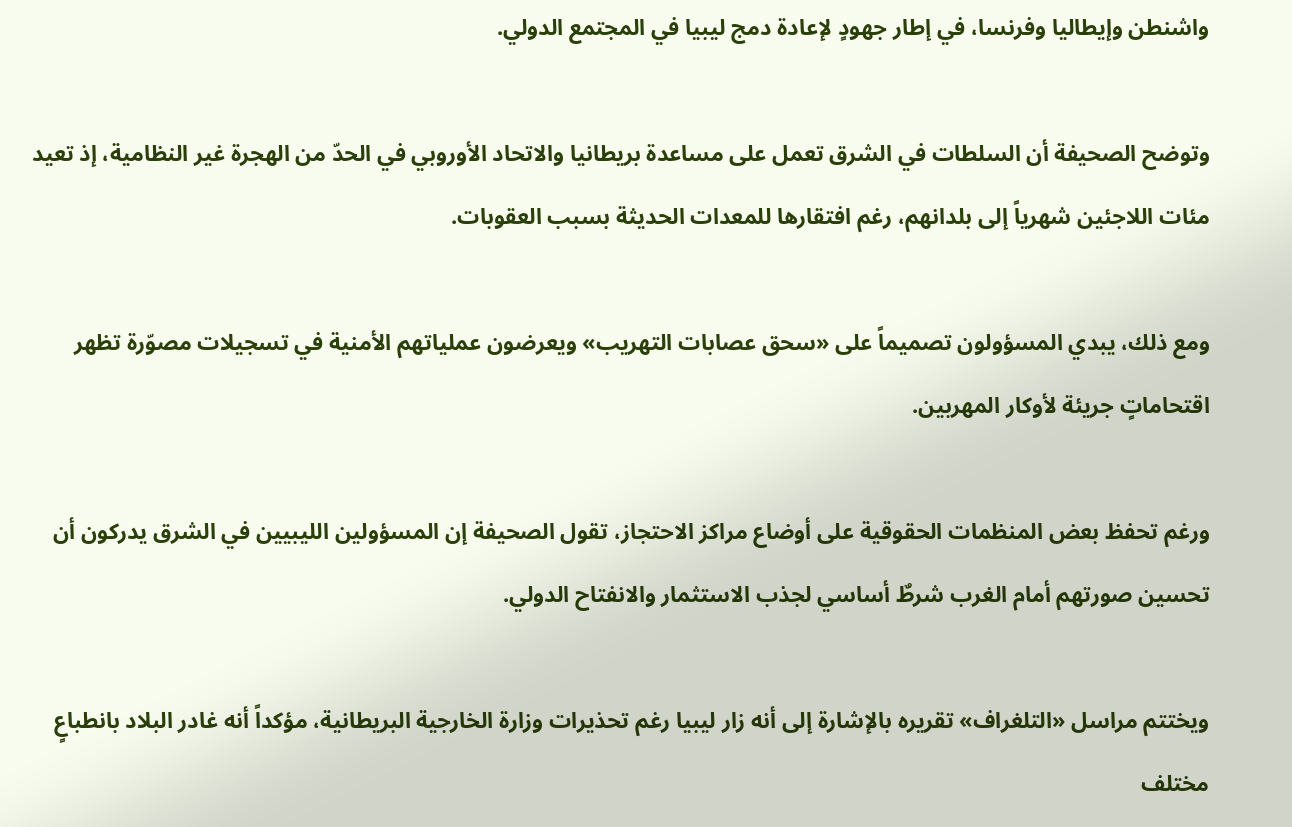واشنطن وإيطاليا وفرنسا، في إطار جهودٍ لإعادة دمج ليبيا في المجتمع الدولي.

وتوضح الصحيفة أن السلطات في الشرق تعمل على مساعدة بريطانيا والاتحاد الأوروبي في الحدّ من الهجرة غير النظامية، إذ تعيد مئات اللاجئين شهرياً إلى بلدانهم، رغم افتقارها للمعدات الحديثة بسبب العقوبات.

ومع ذلك، يبدي المسؤولون تصميماً على «سحق عصابات التهريب» ويعرضون عملياتهم الأمنية في تسجيلات مصوّرة تظهر اقتحاماتٍ جريئة لأوكار المهربين.

ورغم تحفظ بعض المنظمات الحقوقية على أوضاع مراكز الاحتجاز، تقول الصحيفة إن المسؤولين الليبيين في الشرق يدركون أن تحسين صورتهم أمام الغرب شرطٌ أساسي لجذب الاستثمار والانفتاح الدولي.

ويختتم مراسل «التلغراف» تقريره بالإشارة إلى أنه زار ليبيا رغم تحذيرات وزارة الخارجية البريطانية، مؤكداً أنه غادر البلاد بانطباعٍ مختلف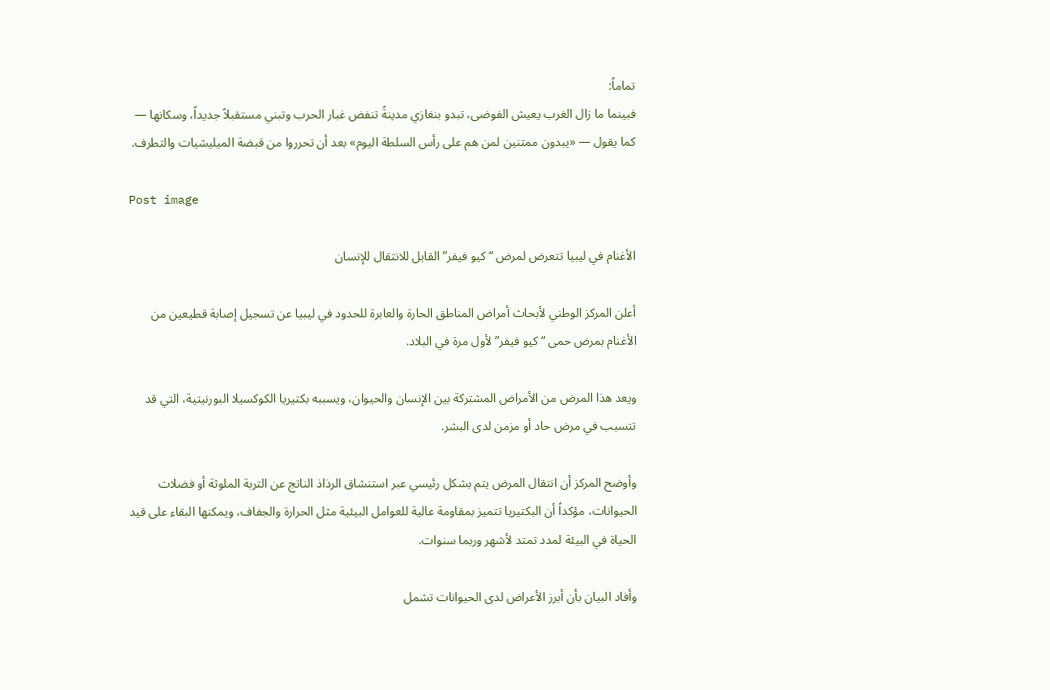تماماً:
فبينما ما زال الغرب يعيش الفوضى، تبدو بنغازي مدينةً تنفض غبار الحرب وتبني مستقبلاً جديداً، وسكانها — كما يقول — «يبدون ممتنين لمن هم على رأس السلطة اليوم» بعد أن تحرروا من قبضة الميليشيات والتطرف.

Post image

الأغنام في ليبيا تتعرض لمرض “كيو فيفر” القابل للانتقال للإنسان

أعلن المركز الوطني لأبحاث أمراض المناطق الحارة والعابرة للحدود في ليبيا عن تسجيل إصابة قطيعين من الأغنام بمرض حمى “كيو فيفر” لأول مرة في البلاد.

ويعد هذا المرض من الأمراض المشتركة بين الإنسان والحيوان، ويسببه بكتيريا الكوكسيلا البورنيتية، التي قد تتسبب في مرض حاد أو مزمن لدى البشر.

وأوضح المركز أن انتقال المرض يتم بشكل رئيسي عبر استنشاق الرذاذ الناتج عن التربة الملوثة أو فضلات الحيوانات، مؤكداً أن البكتيريا تتميز بمقاومة عالية للعوامل البيئية مثل الحرارة والجفاف، ويمكنها البقاء على قيد الحياة في البيئة لمدد تمتد لأشهر وربما سنوات.

وأفاد البيان بأن أبرز الأعراض لدى الحيوانات تشمل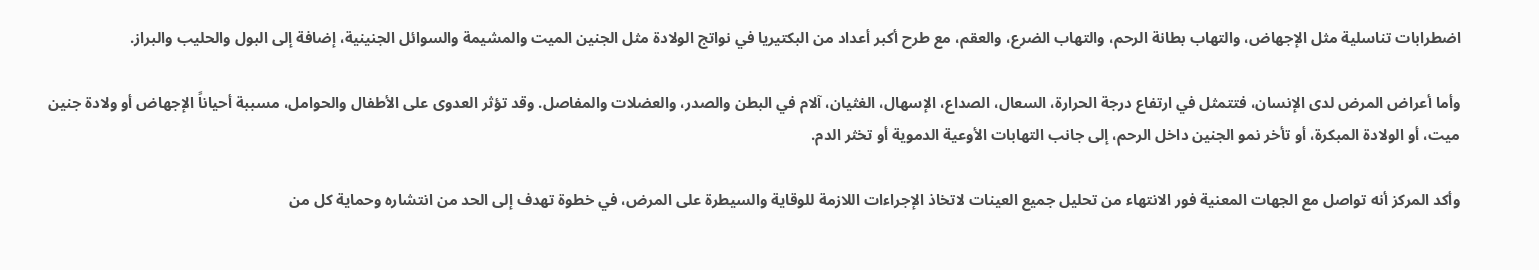اضطرابات تناسلية مثل الإجهاض، والتهاب بطانة الرحم، والتهاب الضرع، والعقم، مع طرح أكبر أعداد من البكتيريا في نواتج الولادة مثل الجنين الميت والمشيمة والسوائل الجنينية، إضافة إلى البول والحليب والبراز.

وأما أعراض المرض لدى الإنسان، فتتمثل في ارتفاع درجة الحرارة، السعال، الصداع، الإسهال، الغثيان، آلام في البطن والصدر، والعضلات والمفاصل. وقد تؤثر العدوى على الأطفال والحوامل، مسببة أحياناً الإجهاض أو ولادة جنين ميت، أو الولادة المبكرة، أو تأخر نمو الجنين داخل الرحم، إلى جانب التهابات الأوعية الدموية أو تخثر الدم.

وأكد المركز أنه تواصل مع الجهات المعنية فور الانتهاء من تحليل جميع العينات لاتخاذ الإجراءات اللازمة للوقاية والسيطرة على المرض، في خطوة تهدف إلى الحد من انتشاره وحماية كل من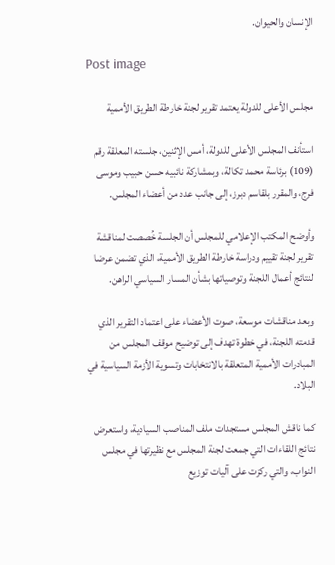الإنسان والحيوان.

Post image

مجلس الأعلى للدولة يعتمد تقرير لجنة خارطة الطريق الأممية

استأنف المجلس الأعلى للدولة، أمس الإثنين، جلسته المعلقة رقم (109) برئاسة محمد تكالة، وبمشاركة نائبيه حسن حبيب وموسى فرج، والمقرر بلقاسم دبرز، إلى جانب عدد من أعضاء المجلس.

وأوضح المكتب الإعلامي للمجلس أن الجلسة خُصصت لمناقشة تقرير لجنة تقييم ودراسة خارطة الطريق الأممية، الذي تضمن عرضا لنتائج أعمال اللجنة وتوصياتها بشأن المسار السياسي الراهن.

وبعد مناقشات موسعة، صوت الأعضاء على اعتماد التقرير الذي قدمته اللجنة، في خطوة تهدف إلى توضيح موقف المجلس من المبادرات الأممية المتعلقة بالانتخابات وتسوية الأزمة السياسية في البلاد.

كما ناقش المجلس مستجدات ملف المناصب السيادية، واستعرض نتائج اللقاءات التي جمعت لجنة المجلس مع نظيرتها في مجلس النواب، والتي ركزت على آليات توزيع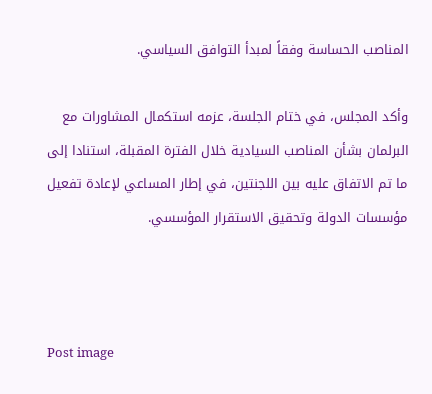المناصب الحساسة وفقاً لمبدأ التوافق السياسي.

وأكد المجلس، في ختام الجلسة، عزمه استكمال المشاورات مع البرلمان بشأن المناصب السيادية خلال الفترة المقبلة، استنادا إلى ما تم الاتفاق عليه بين اللجنتين، في إطار المساعي لإعادة تفعيل مؤسسات الدولة وتحقيق الاستقرار المؤسسي.



Post image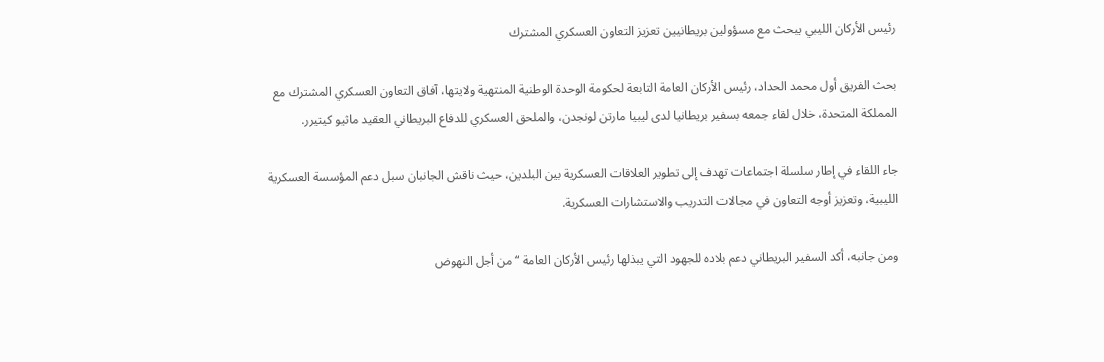رئيس الأركان الليبي يبحث مع مسؤولين بريطانيين تعزيز التعاون العسكري المشترك

بحث الفريق أول محمد الحداد، رئيس الأركان العامة التابعة لحكومة الوحدة الوطنية المنتهية ولايتها، آفاق التعاون العسكري المشترك مع المملكة المتحدة، خلال لقاء جمعه بسفير بريطانيا لدى ليبيا مارتن لونجدن، والملحق العسكري للدفاع البريطاني العقيد ماثيو كيتيرر.

جاء اللقاء في إطار سلسلة اجتماعات تهدف إلى تطوير العلاقات العسكرية بين البلدين، حيث ناقش الجانبان سبل دعم المؤسسة العسكرية الليبية، وتعزيز أوجه التعاون في مجالات التدريب والاستشارات العسكرية.

ومن جانبه، أكد السفير البريطاني دعم بلاده للجهود التي يبذلها رئيس الأركان العامة “من أجل النهوض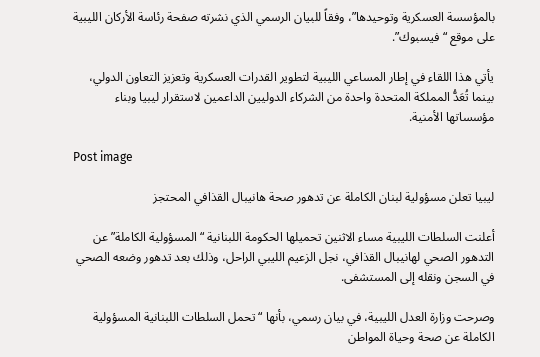بالمؤسسة العسكرية وتوحيدها”، وفقاً للبيان الرسمي الذي نشرته صفحة رئاسة الأركان الليبية على موقع “فيسبوك”.

يأتي هذا اللقاء في إطار المساعي الليبية لتطوير القدرات العسكرية وتعزيز التعاون الدولي، بينما تُعَدُّ المملكة المتحدة واحدة من الشركاء الدوليين الداعمين لاستقرار ليبيا وبناء مؤسساتها الأمنية.

Post image

ليبيا تعلن مسؤولية لبنان الكاملة عن تدهور صحة هانيبال القذافي المحتجز

أعلنت السلطات الليبية مساء الاثنين تحميلها الحكومة اللبنانية “المسؤولية الكاملة” عن التدهور الصحي لهانيبال القذافي، نجل الزعيم الليبي الراحل، وذلك بعد تدهور وضعه الصحي في السجن ونقله إلى المستشفى.

وصرحت وزارة العدل الليبية، في بيان رسمي، بأنها “تحمل السلطات اللبنانية المسؤولية الكاملة عن صحة وحياة المواطن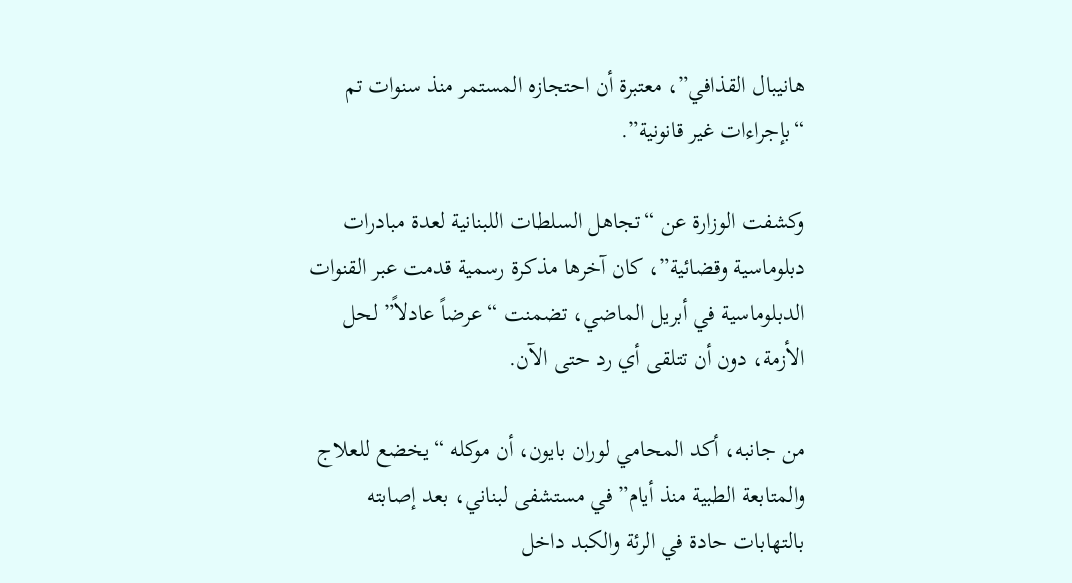هانيبال القذافي”، معتبرة أن احتجازه المستمر منذ سنوات تم “بإجراءات غير قانونية”.

وكشفت الوزارة عن “تجاهل السلطات اللبنانية لعدة مبادرات دبلوماسية وقضائية”، كان آخرها مذكرة رسمية قدمت عبر القنوات الدبلوماسية في أبريل الماضي، تضمنت “عرضاً عادلاً” لحل الأزمة، دون أن تتلقى أي رد حتى الآن.

من جانبه، أكد المحامي لوران بايون، أن موكله “يخضع للعلاج والمتابعة الطبية منذ أيام” في مستشفى لبناني، بعد إصابته بالتهابات حادة في الرئة والكبد داخل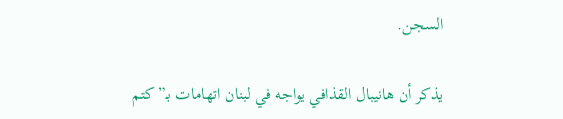السجن.

يذكر أن هانيبال القذافي يواجه في لبنان اتهامات بـ”كتم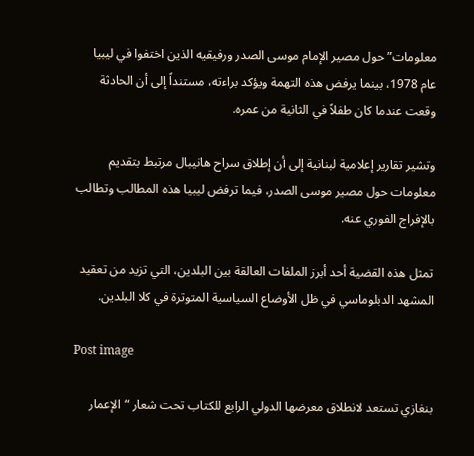معلومات” حول مصير الإمام موسى الصدر ورفيقيه الذين اختفوا في ليبيا عام 1978، بينما يرفض هذه التهمة ويؤكد براءته، مستنداً إلى أن الحادثة وقعت عندما كان طفلاً في الثانية من عمره.

وتشير تقارير إعلامية لبنانية إلى أن إطلاق سراح هانيبال مرتبط بتقديم معلومات حول مصير موسى الصدر، فيما ترفض ليبيا هذه المطالب وتطالب بالإفراج الفوري عنه.

تمثل هذه القضية أحد أبرز الملفات العالقة بين البلدين، التي تزيد من تعقيد المشهد الدبلوماسي في ظل الأوضاع السياسية المتوترة في كلا البلدين.

Post image

بنغازي تستعد لانطلاق معرضها الدولي الرابع للكتاب تحت شعار “الإعمار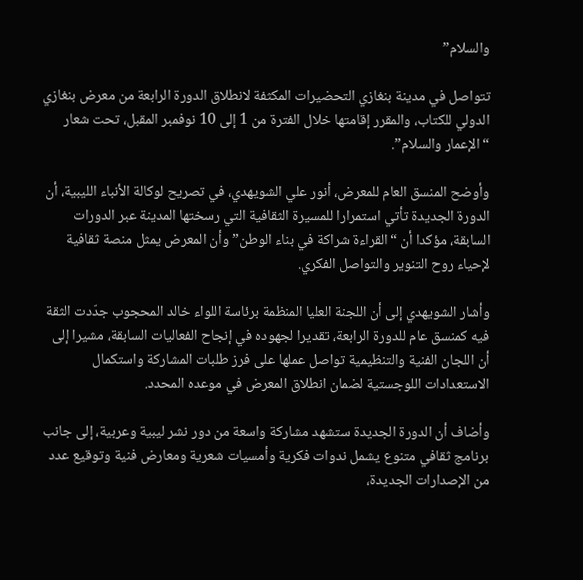والسلام”

تتواصل في مدينة بنغازي التحضيرات المكثفة لانطلاق الدورة الرابعة من معرض بنغازي الدولي للكتاب، والمقرر إقامتها خلال الفترة من 1 إلى 10 نوفمبر المقبل، تحت شعار “الإعمار والسلام”.

وأوضح المنسق العام للمعرض، أنور علي الشويهدي، في تصريح لوكالة الأنباء الليبية، أن الدورة الجديدة تأتي استمرارا للمسيرة الثقافية التي رسختها المدينة عبر الدورات السابقة، مؤكدا أن “القراءة شراكة في بناء الوطن” وأن المعرض يمثل منصة ثقافية لإحياء روح التنوير والتواصل الفكري.

وأشار الشويهدي إلى أن اللجنة العليا المنظمة برئاسة اللواء خالد المحجوب جدّدت الثقة فيه كمنسق عام للدورة الرابعة، تقديرا لجهوده في إنجاح الفعاليات السابقة، مشيرا إلى أن اللجان الفنية والتنظيمية تواصل عملها على فرز طلبات المشاركة واستكمال الاستعدادات اللوجستية لضمان انطلاق المعرض في موعده المحدد.

وأضاف أن الدورة الجديدة ستشهد مشاركة واسعة من دور نشر ليبية وعربية، إلى جانب برنامج ثقافي متنوع يشمل ندوات فكرية وأمسيات شعرية ومعارض فنية وتوقيع عدد من الإصدارات الجديدة،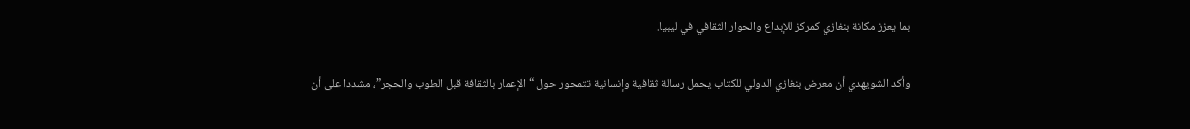بما يعزز مكانة بنغازي كمركز للإبداع والحوار الثقافي في ليبيا.

وأكد الشويهدي أن معرض بنغازي الدولي للكتاب يحمل رسالة ثقافية وإنسانية تتمحور حول “الإعمار بالثقافة قبل الطوب والحجر”، مشددا على أن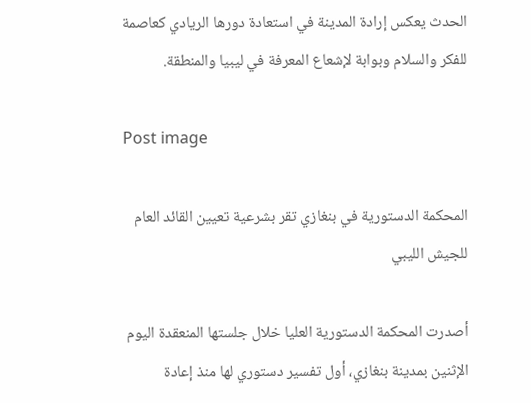الحدث يعكس إرادة المدينة في استعادة دورها الريادي كعاصمة للفكر والسلام وبوابة لإشعاع المعرفة في ليبيا والمنطقة.

Post image

المحكمة الدستورية في بنغازي تقر بشرعية تعيين القائد العام للجيش الليبي

أصدرت المحكمة الدستورية العليا خلال جلستها المنعقدة اليوم الإثنين بمدينة بنغازي، أول تفسير دستوري لها منذ إعادة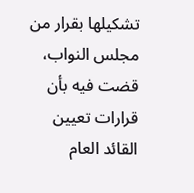تشكيلها بقرار من مجلس النواب، قضت فيه بأن قرارات تعيين القائد العام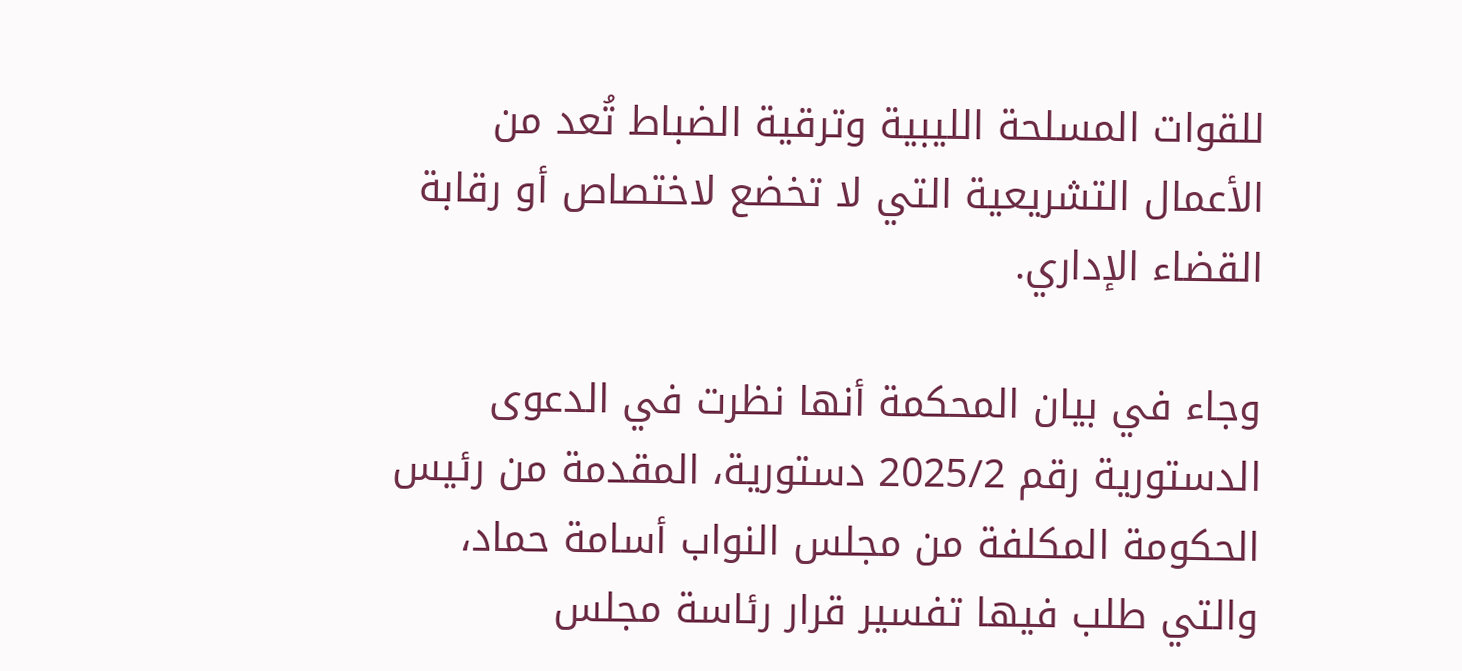للقوات المسلحة الليبية وترقية الضباط تُعد من الأعمال التشريعية التي لا تخضع لاختصاص أو رقابة القضاء الإداري.

وجاء في بيان المحكمة أنها نظرت في الدعوى الدستورية رقم 2025/2 دستورية، المقدمة من رئيس الحكومة المكلفة من مجلس النواب أسامة حماد، والتي طلب فيها تفسير قرار رئاسة مجلس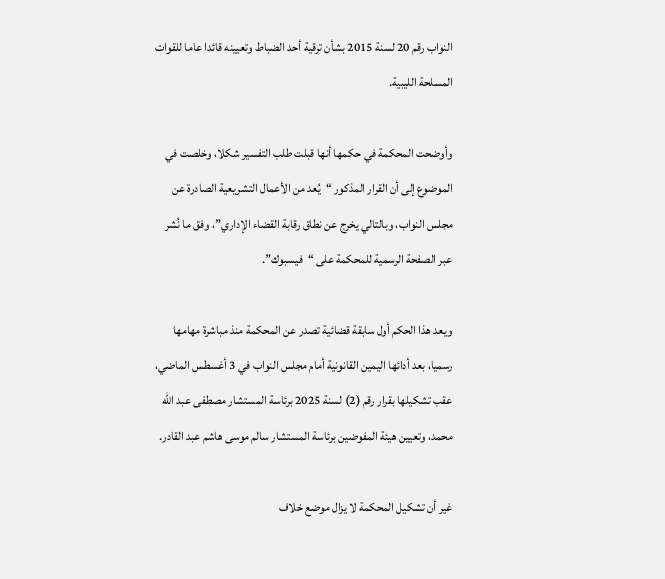النواب رقم 20 لسنة 2015 بشأن ترقية أحد الضباط وتعيينه قائدا عاما للقوات المسلحة الليبية.

وأوضحت المحكمة في حكمها أنها قبلت طلب التفسير شكلا، وخلصت في الموضوع إلى أن القرار المذكور “يُعد من الأعمال التشريعية الصادرة عن مجلس النواب، وبالتالي يخرج عن نطاق رقابة القضاء الإداري”، وفق ما نُشر عبر الصفحة الرسمية للمحكمة على “فيسبوك”.

ويعد هذا الحكم أول سابقة قضائية تصدر عن المحكمة منذ مباشرة مهامها رسميا، بعد أدائها اليمين القانونية أمام مجلس النواب في 3 أغسطس الماضي، عقب تشكيلها بقرار رقم (2) لسنة 2025 برئاسة المستشار مصطفى عبد الله محمد، وتعيين هيئة المفوضين برئاسة المستشار سالم موسى هاشم عبد القادر.

غير أن تشكيل المحكمة لا يزال موضع خلاف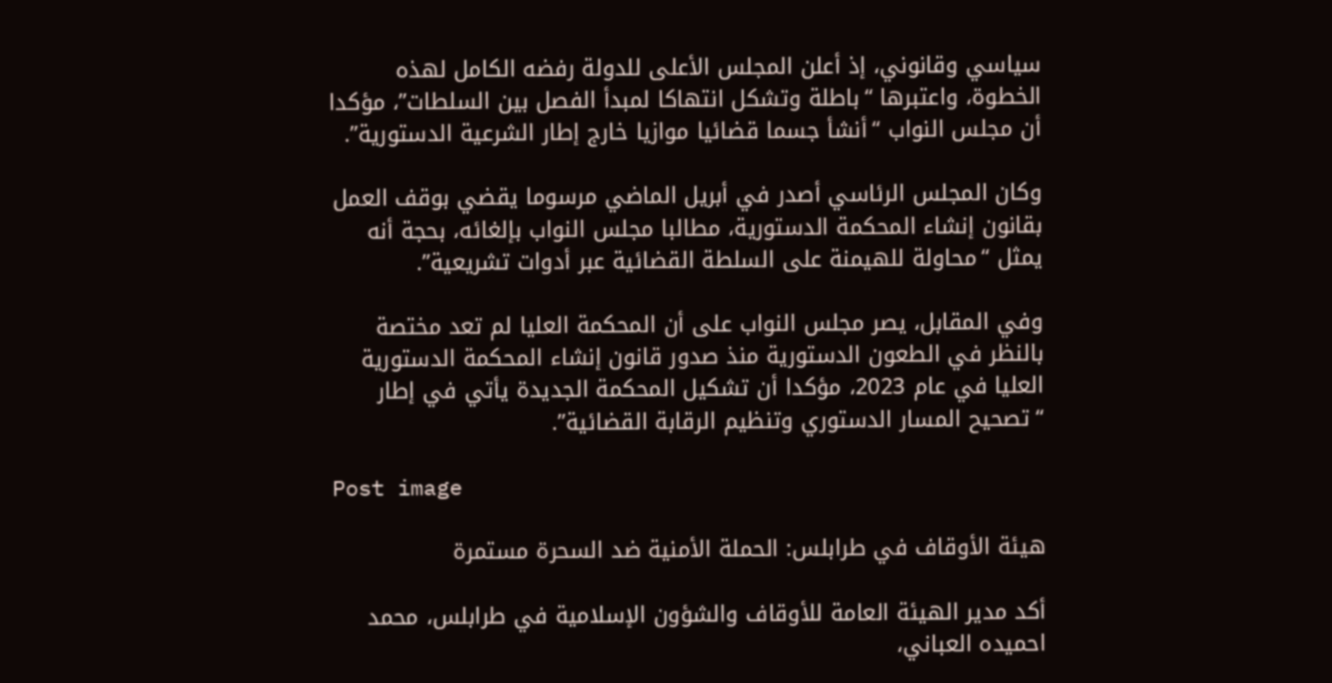سياسي وقانوني، إذ أعلن المجلس الأعلى للدولة رفضه الكامل لهذه الخطوة، واعتبرها “باطلة وتشكل انتهاكا لمبدأ الفصل بين السلطات”، مؤكدا أن مجلس النواب “أنشأ جسما قضائيا موازيا خارج إطار الشرعية الدستورية”.

وكان المجلس الرئاسي أصدر في أبريل الماضي مرسوما يقضي بوقف العمل بقانون إنشاء المحكمة الدستورية، مطالبا مجلس النواب بإلغائه، بحجة أنه يمثل “محاولة للهيمنة على السلطة القضائية عبر أدوات تشريعية”.

وفي المقابل، يصر مجلس النواب على أن المحكمة العليا لم تعد مختصة بالنظر في الطعون الدستورية منذ صدور قانون إنشاء المحكمة الدستورية العليا في عام 2023، مؤكدا أن تشكيل المحكمة الجديدة يأتي في إطار “تصحيح المسار الدستوري وتنظيم الرقابة القضائية”.

Post image

هيئة الأوقاف في طرابلس: الحملة الأمنية ضد السحرة مستمرة

أكد مدير الهيئة العامة للأوقاف والشؤون الإسلامية في طرابلس، محمد احميده العباني،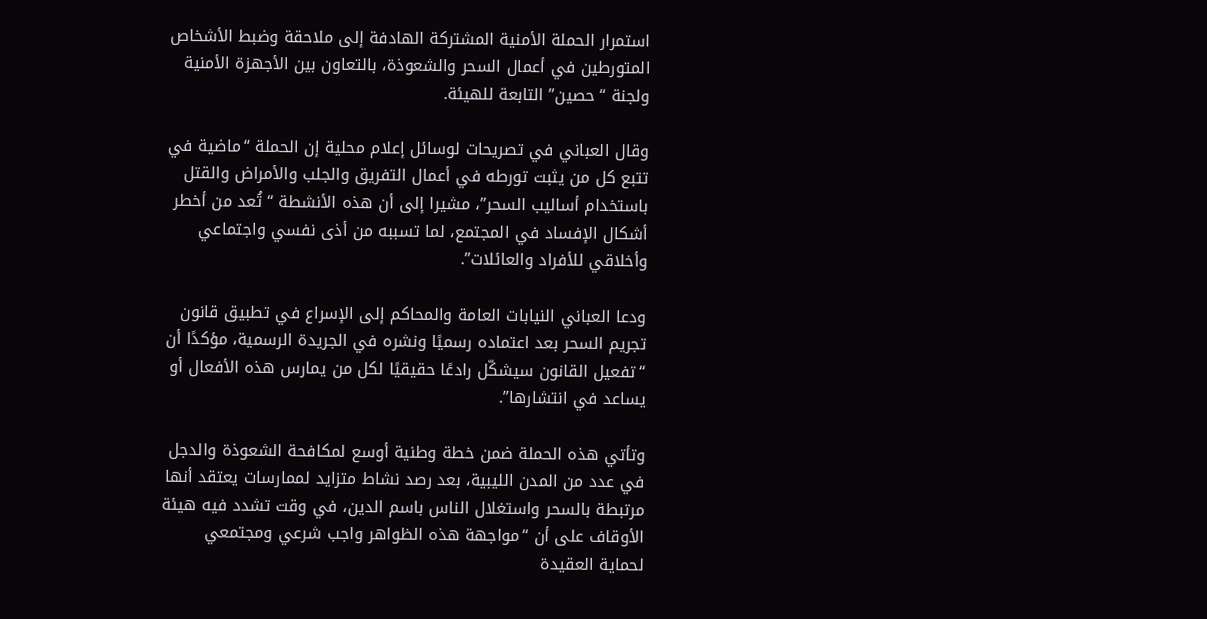استمرار الحملة الأمنية المشتركة الهادفة إلى ملاحقة وضبط الأشخاص المتورطين في أعمال السحر والشعوذة، بالتعاون بين الأجهزة الأمنية ولجنة “حصين” التابعة للهيئة.

وقال العباني في تصريحات لوسائل إعلام محلية إن الحملة “ماضية في تتبع كل من يثبت تورطه في أعمال التفريق والجلب والأمراض والقتل باستخدام أساليب السحر”، مشيرا إلى أن هذه الأنشطة “تُعد من أخطر أشكال الإفساد في المجتمع، لما تسببه من أذى نفسي واجتماعي وأخلاقي للأفراد والعائلات”.

ودعا العباني النيابات العامة والمحاكم إلى الإسراع في تطبيق قانون تجريم السحر بعد اعتماده رسميًا ونشره في الجريدة الرسمية، مؤكدًا أن “تفعيل القانون سيشكّل رادعًا حقيقيًا لكل من يمارس هذه الأفعال أو يساعد في انتشارها”.

وتأتي هذه الحملة ضمن خطة وطنية أوسع لمكافحة الشعوذة والدجل في عدد من المدن الليبية، بعد رصد نشاط متزايد لممارسات يعتقد أنها مرتبطة بالسحر واستغلال الناس باسم الدين، في وقت تشدد فيه هيئة الأوقاف على أن “مواجهة هذه الظواهر واجب شرعي ومجتمعي لحماية العقيدة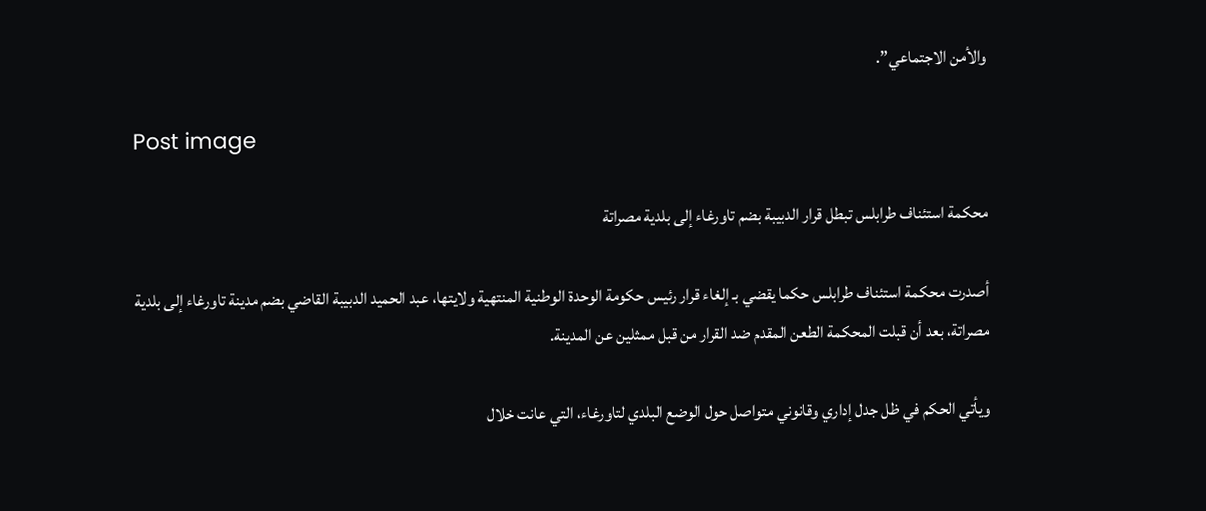والأمن الاجتماعي”.

Post image

محكمة استئناف طرابلس تبطل قرار الدبيبة بضم تاورغاء إلى بلدية مصراتة

أصدرت محكمة استئناف طرابلس حكما يقضي بـ إلغاء قرار رئيس حكومة الوحدة الوطنية المنتهية ولايتها، عبد الحميد الدبيبة القاضي بضم مدينة تاورغاء إلى بلدية مصراتة، بعد أن قبلت المحكمة الطعن المقدم ضد القرار من قبل ممثلين عن المدينة.

ويأتي الحكم في ظل جدل إداري وقانوني متواصل حول الوضع البلدي لتاورغاء، التي عانت خلال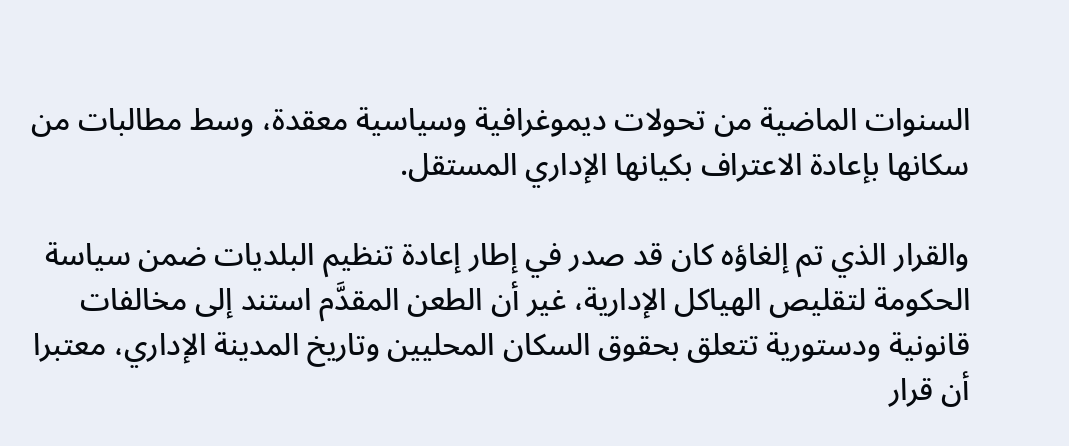السنوات الماضية من تحولات ديموغرافية وسياسية معقدة، وسط مطالبات من سكانها بإعادة الاعتراف بكيانها الإداري المستقل.

والقرار الذي تم إلغاؤه كان قد صدر في إطار إعادة تنظيم البلديات ضمن سياسة الحكومة لتقليص الهياكل الإدارية، غير أن الطعن المقدَّم استند إلى مخالفات قانونية ودستورية تتعلق بحقوق السكان المحليين وتاريخ المدينة الإداري، معتبرا أن قرار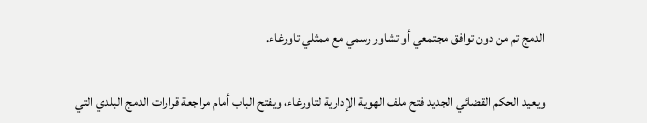الدمج تم من دون توافق مجتمعي أو تشاور رسمي مع ممثلي تاورغاء.

ويعيد الحكم القضائي الجديد فتح ملف الهوية الإدارية لتاورغاء، ويفتح الباب أمام مراجعة قرارات الدمج البلدي التي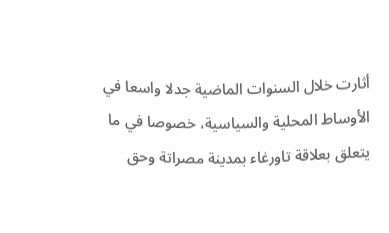أثارت خلال السنوات الماضية جدلا واسعا في الأوساط المحلية والسياسية، خصوصا في ما يتعلق بعلاقة تاورغاء بمدينة مصراتة وحق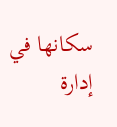سكانها في إدارة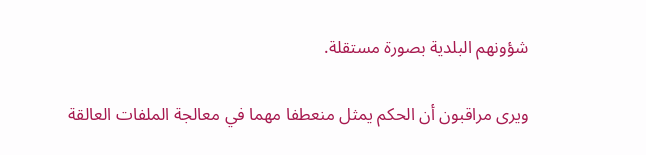شؤونهم البلدية بصورة مستقلة.

ويرى مراقبون أن الحكم يمثل منعطفا مهما في معالجة الملفات العالقة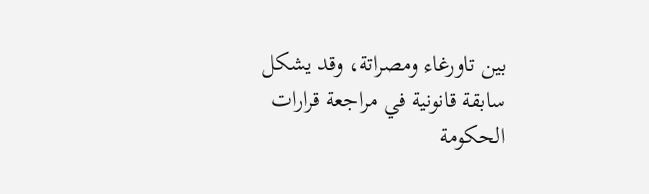بين تاورغاء ومصراتة، وقد يشكل سابقة قانونية في مراجعة قرارات الحكومة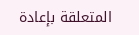المتعلقة بإعادة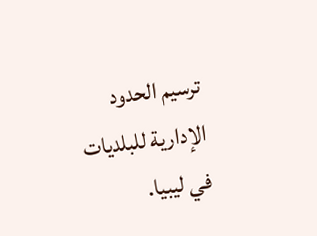ترسيم الحدود الإدارية للبلديات في ليبيا.